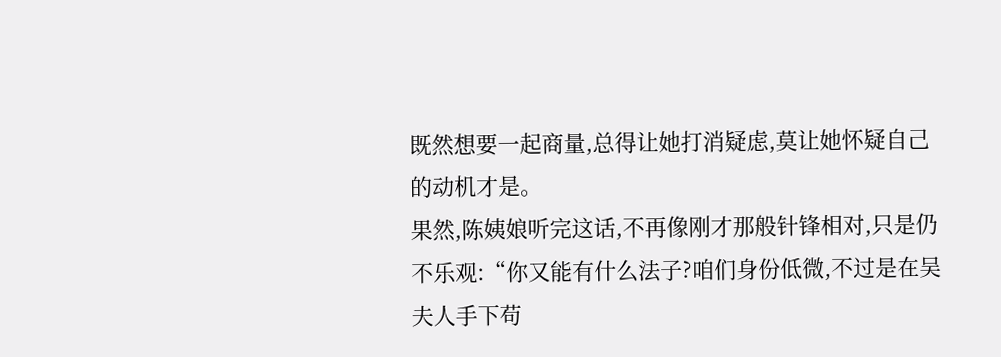既然想要一起商量,总得让她打消疑虑,莫让她怀疑自己的动机才是。
果然,陈姨娘听完这话,不再像刚才那般针锋相对,只是仍不乐观:“你又能有什么法子?咱们身份低微,不过是在吴夫人手下苟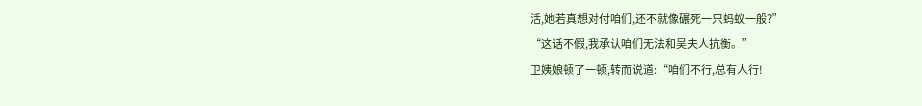活,她若真想对付咱们,还不就像碾死一只蚂蚁一般?”
“这话不假,我承认咱们无法和吴夫人抗衡。”
卫姨娘顿了一顿,转而说道:“咱们不行,总有人行!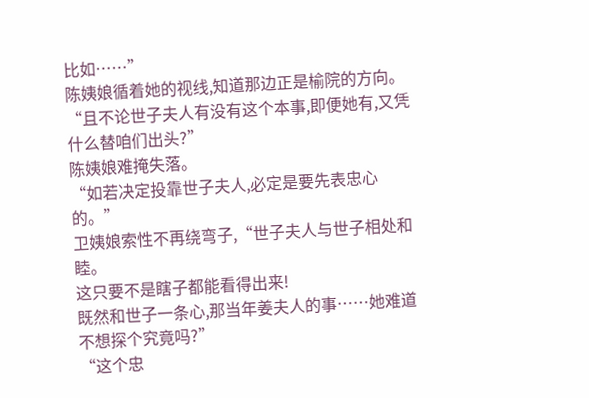比如……”
陈姨娘循着她的视线,知道那边正是榆院的方向。
“且不论世子夫人有没有这个本事,即便她有,又凭什么替咱们出头?”
陈姨娘难掩失落。
“如若决定投靠世子夫人,必定是要先表忠心的。”
卫姨娘索性不再绕弯子,“世子夫人与世子相处和睦。
这只要不是瞎子都能看得出来!
既然和世子一条心,那当年姜夫人的事……她难道不想探个究竟吗?”
“这个忠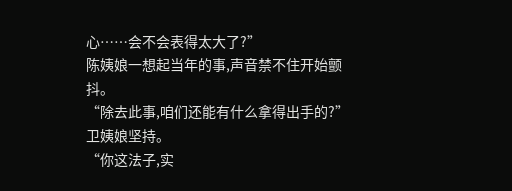心……会不会表得太大了?”
陈姨娘一想起当年的事,声音禁不住开始颤抖。
“除去此事,咱们还能有什么拿得出手的?”
卫姨娘坚持。
“你这法子,实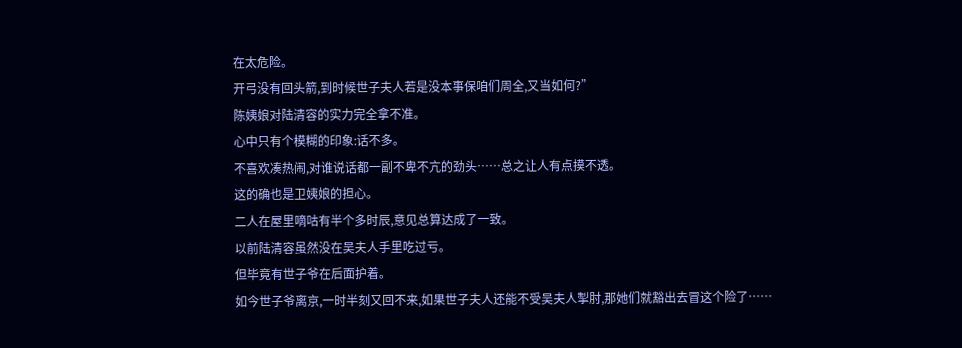在太危险。
开弓没有回头箭,到时候世子夫人若是没本事保咱们周全,又当如何?”
陈姨娘对陆清容的实力完全拿不准。
心中只有个模糊的印象:话不多。
不喜欢凑热闹,对谁说话都一副不卑不亢的劲头……总之让人有点摸不透。
这的确也是卫姨娘的担心。
二人在屋里嘀咕有半个多时辰,意见总算达成了一致。
以前陆清容虽然没在吴夫人手里吃过亏。
但毕竟有世子爷在后面护着。
如今世子爷离京,一时半刻又回不来,如果世子夫人还能不受吴夫人掣肘,那她们就豁出去冒这个险了……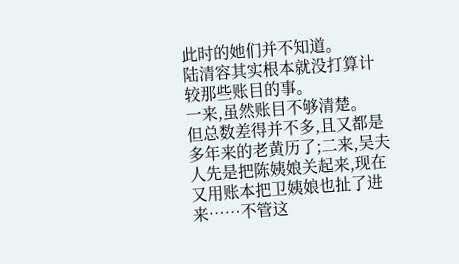此时的她们并不知道。
陆清容其实根本就没打算计较那些账目的事。
一来,虽然账目不够清楚。
但总数差得并不多,且又都是多年来的老黄历了;二来,吴夫人先是把陈姨娘关起来,现在又用账本把卫姨娘也扯了进来……不管这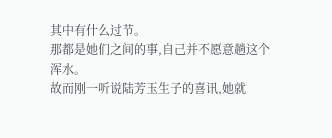其中有什么过节。
那都是她们之间的事,自己并不愿意趟这个浑水。
故而刚一听说陆芳玉生子的喜讯,她就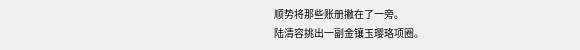顺势将那些账册撇在了一旁。
陆清容挑出一副金镶玉璎珞项圈。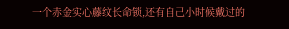一个赤金实心藤纹长命锁,还有自己小时候戴过的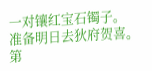一对镶红宝石镯子。
准备明日去狄府贺喜。
第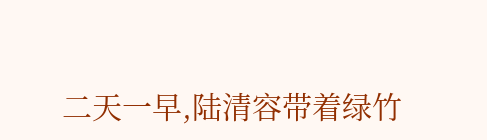二天一早,陆清容带着绿竹